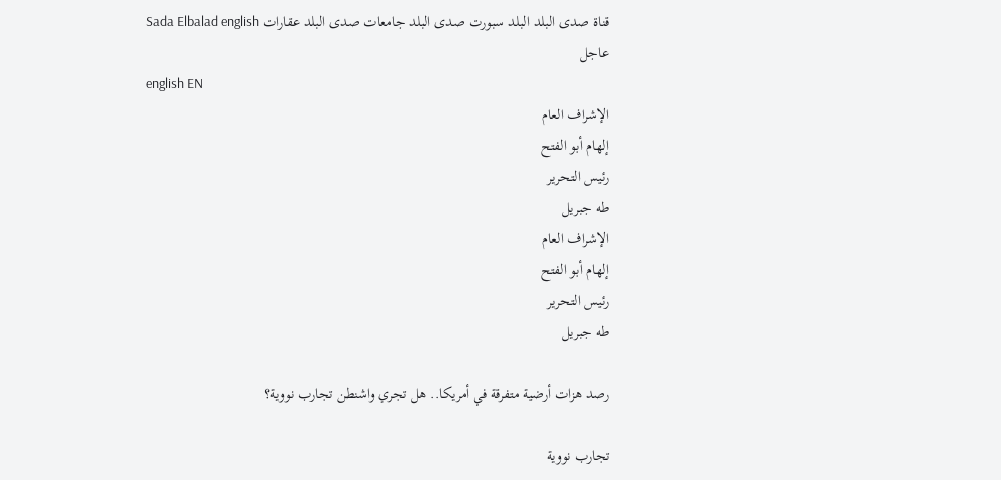قناة صدى البلد البلد سبورت صدى البلد جامعات صدى البلد عقارات Sada Elbalad english
عاجل
english EN
الإشراف العام
إلهام أبو الفتح
رئيس التحرير
طه جبريل
الإشراف العام
إلهام أبو الفتح
رئيس التحرير
طه جبريل

رصد هزات أرضية متفرقة في أمريكا.. هل تجري واشنطن تجارب نووية؟

تجارب نووية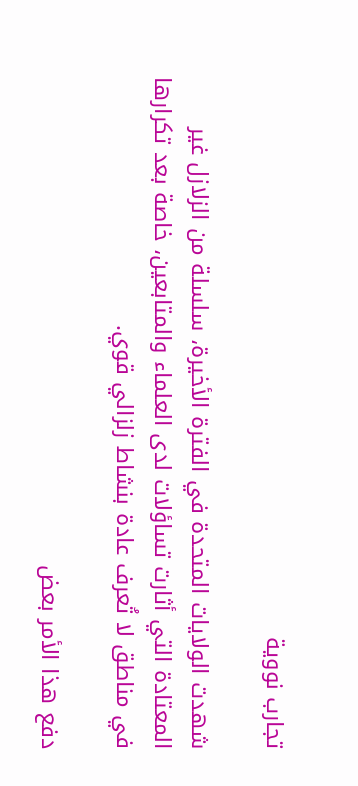تجارب نووية

شهدت الولايات المتحدة في الفترة الأخيرة، سلسلة من الزلازل غير المعتادة التي أثارت تساؤلات لدى العلماء والمتابعين، خاصة بعد تكرارها في مناطق لا تُعرف عادة بنشاط زلزالي قوي.

دفع هذا الأمر بعض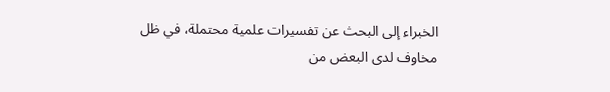الخبراء إلى البحث عن تفسيرات علمية محتملة، في ظل مخاوف لدى البعض من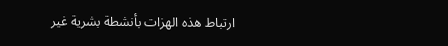ارتباط هذه الهزات بأنشطة بشرية غير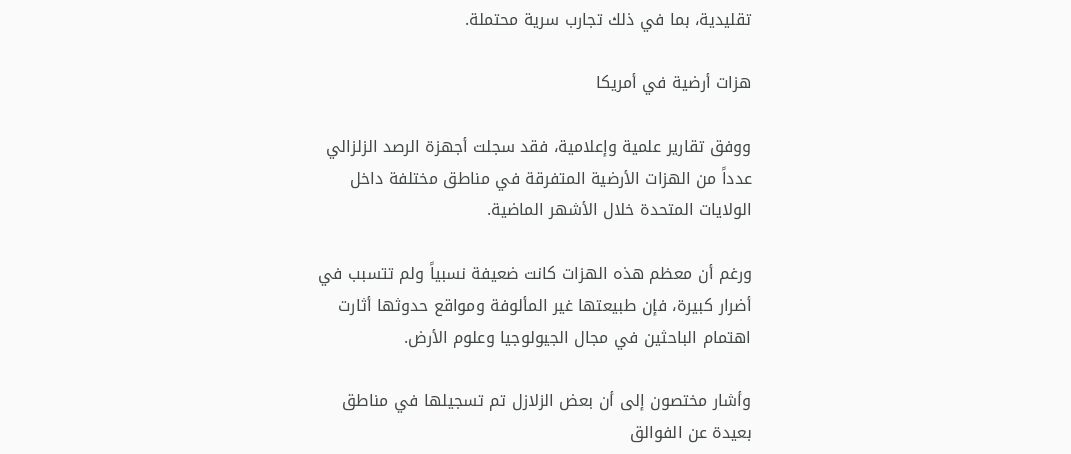تقليدية، بما في ذلك تجارب سرية محتملة.

هزات أرضية في أمريكا

ووفق تقارير علمية وإعلامية، فقد سجلت أجهزة الرصد الزلزالي عدداً من الهزات الأرضية المتفرقة في مناطق مختلفة داخل الولايات المتحدة خلال الأشهر الماضية.

ورغم أن معظم هذه الهزات كانت ضعيفة نسبياً ولم تتسبب في أضرار كبيرة، فإن طبيعتها غير المألوفة ومواقع حدوثها أثارت اهتمام الباحثين في مجال الجيولوجيا وعلوم الأرض.

وأشار مختصون إلى أن بعض الزلازل تم تسجيلها في مناطق بعيدة عن الفوالق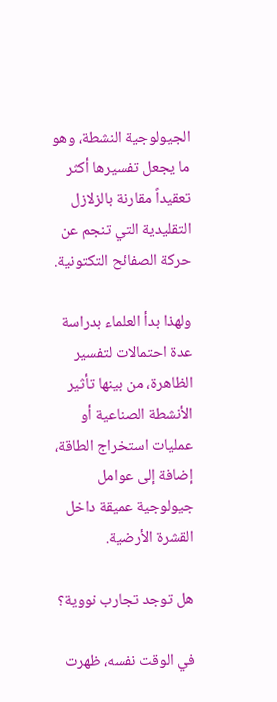الجيولوجية النشطة، وهو ما يجعل تفسيرها أكثر تعقيداً مقارنة بالزلازل التقليدية التي تنجم عن حركة الصفائح التكتونية.

ولهذا بدأ العلماء بدراسة عدة احتمالات لتفسير الظاهرة، من بينها تأثير الأنشطة الصناعية أو عمليات استخراج الطاقة، إضافة إلى عوامل جيولوجية عميقة داخل القشرة الأرضية.

هل توجد تجارب نووية؟

في الوقت نفسه، ظهرت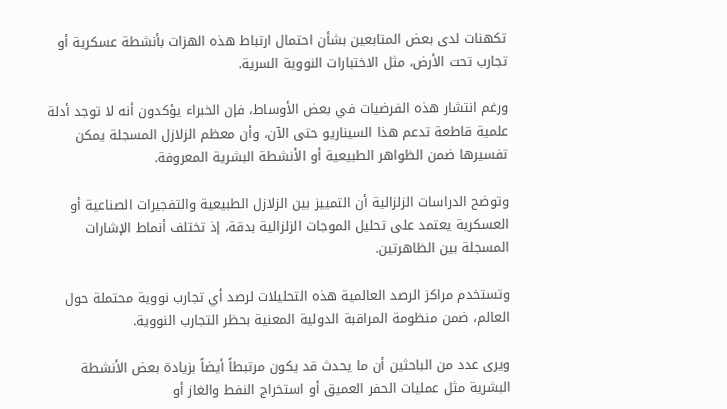تكهنات لدى بعض المتابعين بشأن احتمال ارتباط هذه الهزات بأنشطة عسكرية أو تجارب تحت الأرض، مثل الاختبارات النووية السرية.

ورغم انتشار هذه الفرضيات في بعض الأوساط، فإن الخبراء يؤكدون أنه لا توجد أدلة علمية قاطعة تدعم هذا السيناريو حتى الآن، وأن معظم الزلازل المسجلة يمكن تفسيرها ضمن الظواهر الطبيعية أو الأنشطة البشرية المعروفة.

وتوضح الدراسات الزلزالية أن التمييز بين الزلازل الطبيعية والتفجيرات الصناعية أو العسكرية يعتمد على تحليل الموجات الزلزالية بدقة، إذ تختلف أنماط الإشارات المسجلة بين الظاهرتين.

وتستخدم مراكز الرصد العالمية هذه التحليلات لرصد أي تجارب نووية محتملة حول العالم، ضمن منظومة المراقبة الدولية المعنية بحظر التجارب النووية.

ويرى عدد من الباحثين أن ما يحدث قد يكون مرتبطاً أيضاً بزيادة بعض الأنشطة البشرية مثل عمليات الحفر العميق أو استخراج النفط والغاز أو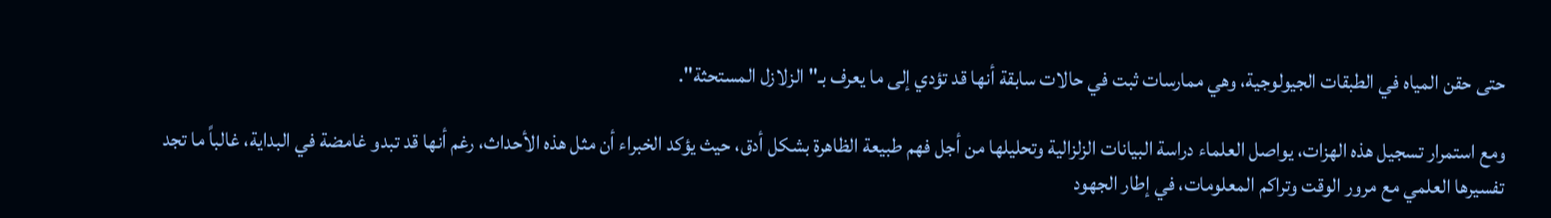حتى حقن المياه في الطبقات الجيولوجية، وهي ممارسات ثبت في حالات سابقة أنها قد تؤدي إلى ما يعرف بـ"الزلازل المستحثة".

ومع استمرار تسجيل هذه الهزات، يواصل العلماء دراسة البيانات الزلزالية وتحليلها من أجل فهم طبيعة الظاهرة بشكل أدق، حيث يؤكد الخبراء أن مثل هذه الأحداث، رغم أنها قد تبدو غامضة في البداية، غالباً ما تجد تفسيرها العلمي مع مرور الوقت وتراكم المعلومات، في إطار الجهود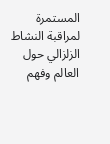المستمرة لمراقبة النشاط الزلزالي حول العالم وفهم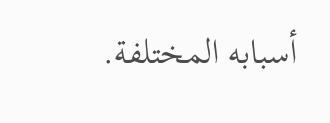أسبابه المختلفة.